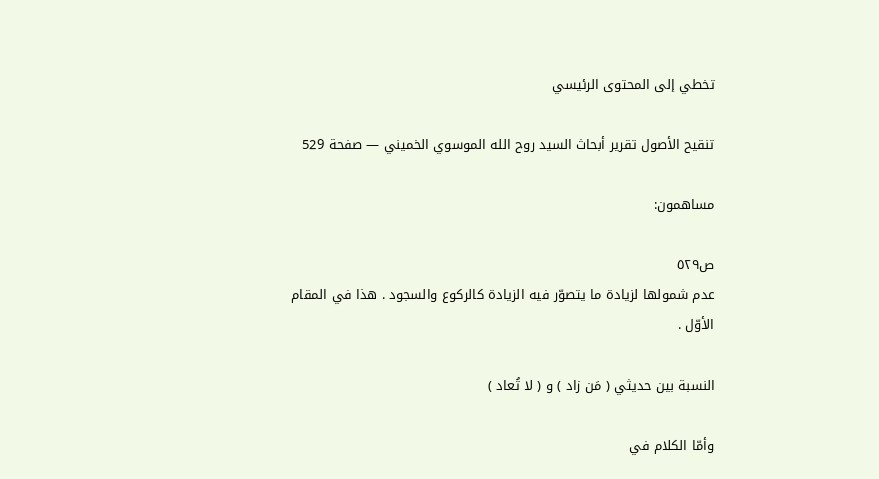تخطي إلى المحتوى الرئيسي

تنقيح الأصول تقرير أبحاث السيد روح الله الموسوي الخميني — صفحة 529

مساهمون:

ص٥٢٩
عدم شمولها لزيادة ما يتصوّر فيه الزيادة كالركوع والسجود . هذا في المقام الأوّل .

النسبة بين حديثي ( مَن زاد ) و ( لا تُعاد )

وأمّا الكلام في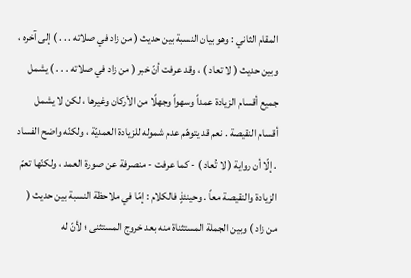المقام الثاني : وهو بيان النسبة بين حديث ( من زاد في صلاته . . . ) إلى آخره ، وبين حديث ( لا تعاد ) ، وقد عرفت أنّ خبر ( من زاد في صلاته . . . ) يشمل جميع أقسام الزيادة عمداً وسهواً وجهلًا من الأركان وغيرها ، لكن لا يشمل أقسام النقيصة . نعم قد يتوهّم عدم شموله للزيادة العمديّة ، ولكنّه واضح الفساد . إلّا أن رواية ( لا تُعاد ) - كما عرفت - منصرفة عن صورة العمد ، ولكنّها تعمّ الزيادة والنقيصة معاً . وحينئذٍ فالكلام : إمّا في ملاحظة النسبة بين حديث ( من زاد ) وبين الجملة المستثناة منه بعد خروج المستثنى ؛ لأنّ له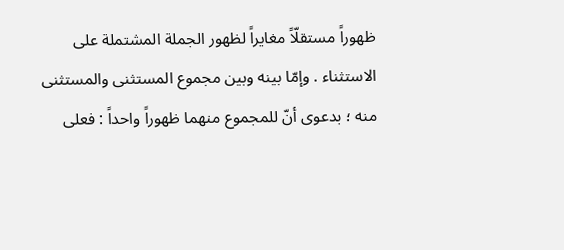ظهوراً مستقلّاً مغايراً لظهور الجملة المشتملة على الاستثناء . وإمّا بينه وبين مجموع المستثنى والمستثنى منه ؛ بدعوى أنّ للمجموع منهما ظهوراً واحداً : فعلى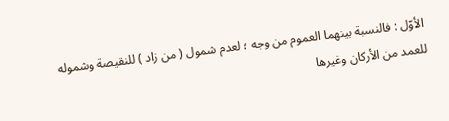الأوّل : فالنسبة بينهما العموم من وجه ؛ لعدم شمول ( من زاد ) للنقيصة وشموله للعمد من الأركان وغيرها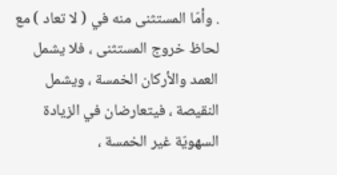. وأمّا المستثنى منه في ( لا تعاد ) مع لحاظ خروج المستثنى ، فلا يشمل العمد والأركان الخمسة ، ويشمل النقيصة ، فيتعارضان في الزيادة السهويّة غير الخمسة ،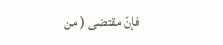فإنّ مقتضى ( من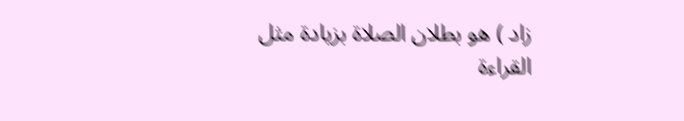زاد ) هو بطلان الصلاة بزيادة مثل القراءة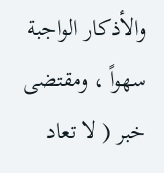والأذكار الواجبة سهواً ، ومقتضى خبر ( لا تعاد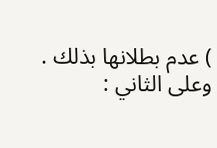) عدم بطلانها بذلك . وعلى الثاني :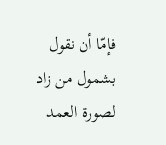فإمّا أن نقول بشمول من زاد لصورة العمد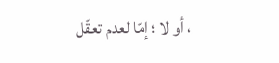، أو لا ؛ إمّا لعدم تعقّل